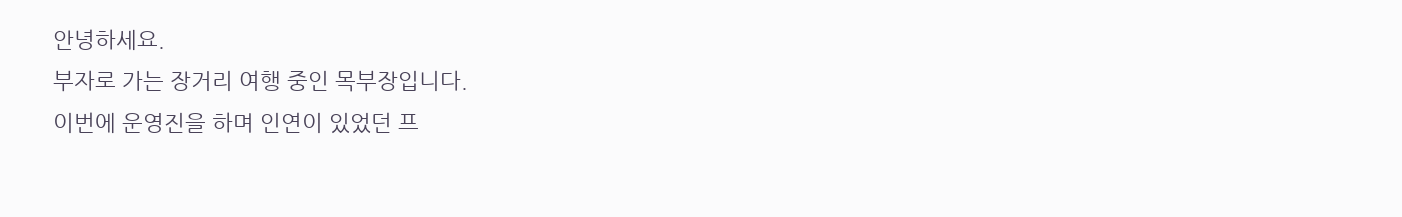안녕하세요.
부자로 가는 장거리 여행 중인 목부장입니다.
이번에 운영진을 하며 인연이 있었던 프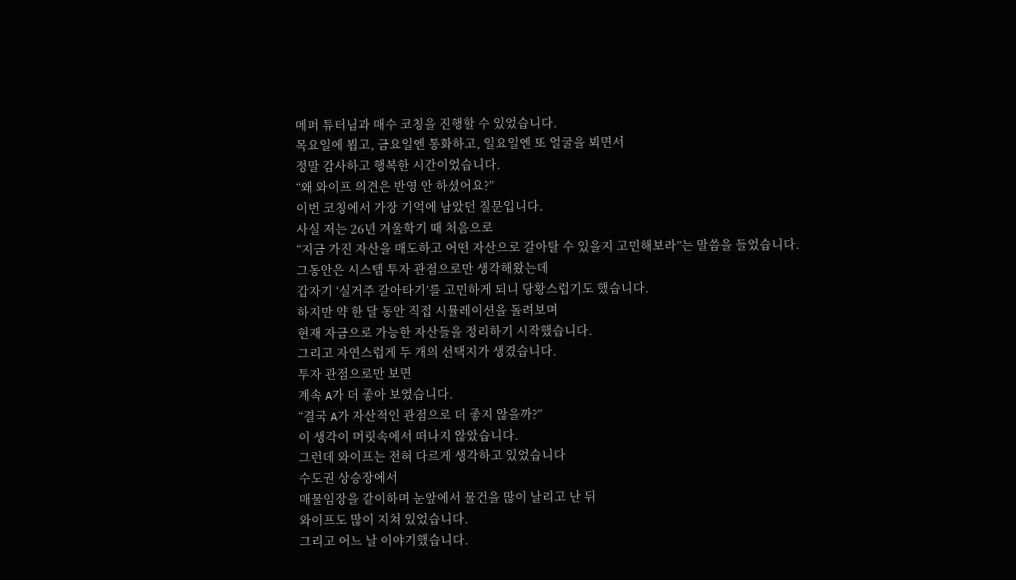메퍼 튜터님과 매수 코칭을 진행할 수 있었습니다.
목요일에 뵙고, 금요일엔 통화하고, 일요일엔 또 얼굴을 뵈면서
정말 감사하고 행복한 시간이었습니다.
“왜 와이프 의견은 반영 안 하셨어요?”
이번 코칭에서 가장 기억에 남았던 질문입니다.
사실 저는 26년 겨울학기 때 처음으로
“지금 가진 자산을 매도하고 어떤 자산으로 갈아탈 수 있을지 고민해보라”는 말씀을 들었습니다.
그동안은 시스템 투자 관점으로만 생각해왔는데
갑자기 ‘실거주 갈아타기’를 고민하게 되니 당황스럽기도 했습니다.
하지만 약 한 달 동안 직접 시뮬레이션을 돌려보며
현재 자금으로 가능한 자산들을 정리하기 시작했습니다.
그리고 자연스럽게 두 개의 선택지가 생겼습니다.
투자 관점으로만 보면
계속 A가 더 좋아 보였습니다.
“결국 A가 자산적인 관점으로 더 좋지 않을까?”
이 생각이 머릿속에서 떠나지 않았습니다.
그런데 와이프는 전혀 다르게 생각하고 있었습니다
수도권 상승장에서
매물임장을 같이하며 눈앞에서 물건을 많이 날리고 난 뒤
와이프도 많이 지쳐 있었습니다.
그리고 어느 날 이야기했습니다.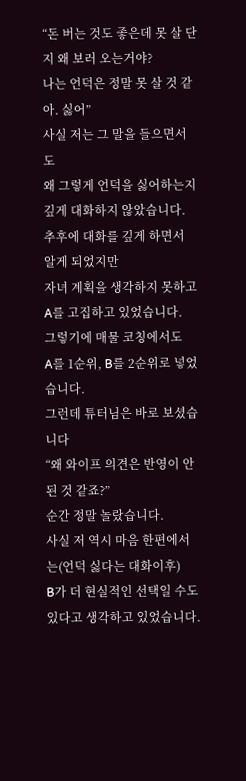“돈 버는 것도 좋은데 못 살 단지 왜 보러 오는거야?
나는 언덕은 정말 못 살 것 같아. 싫어”
사실 저는 그 말을 들으면서도
왜 그렇게 언덕을 싫어하는지 깊게 대화하지 않았습니다.
추후에 대화를 깊게 하면서 알게 되었지만
자녀 계획을 생각하지 못하고 A를 고집하고 있었습니다.
그렇기에 매물 코칭에서도
A를 1순위, B를 2순위로 넣었습니다.
그런데 튜터님은 바로 보셨습니다
“왜 와이프 의견은 반영이 안 된 것 같죠?”
순간 정말 놀랐습니다.
사실 저 역시 마음 한편에서는(언덕 싫다는 대화이후)
B가 더 현실적인 선택일 수도 있다고 생각하고 있었습니다.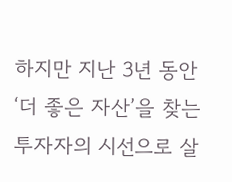하지만 지난 3년 동안
‘더 좋은 자산’을 찾는 투자자의 시선으로 살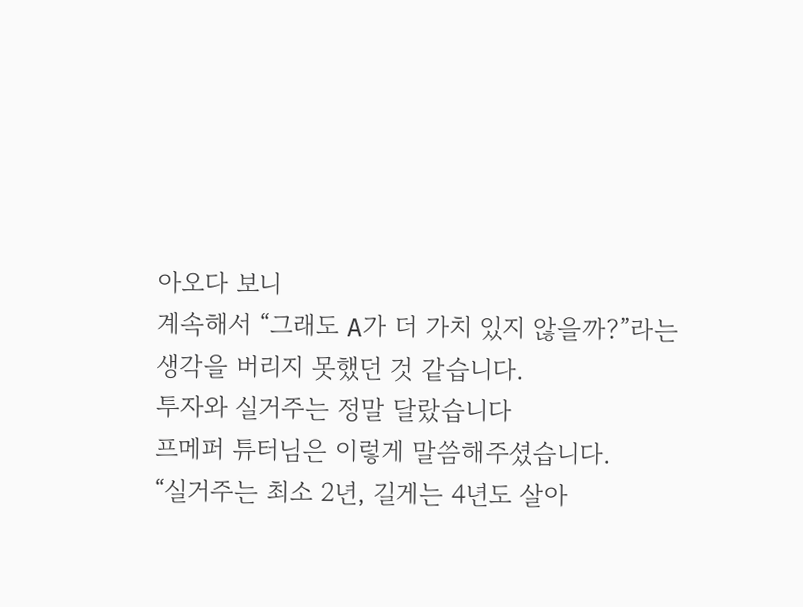아오다 보니
계속해서 “그래도 A가 더 가치 있지 않을까?”라는 생각을 버리지 못했던 것 같습니다.
투자와 실거주는 정말 달랐습니다
프메퍼 튜터님은 이렇게 말씀해주셨습니다.
“실거주는 최소 2년, 길게는 4년도 살아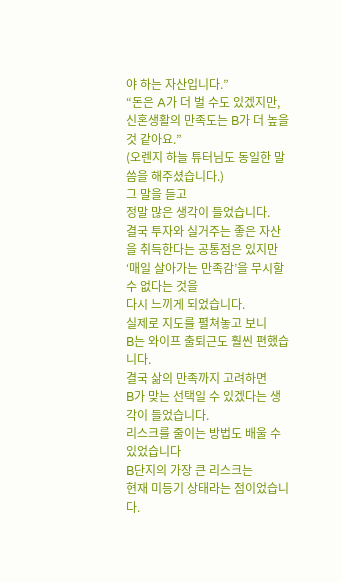야 하는 자산입니다.”
“돈은 A가 더 벌 수도 있겠지만,
신혼생활의 만족도는 B가 더 높을 것 같아요.”
(오렌지 하늘 튜터님도 동일한 말씀을 해주셨습니다.)
그 말을 듣고
정말 많은 생각이 들었습니다.
결국 투자와 실거주는 좋은 자산을 취득한다는 공통점은 있지만
‘매일 살아가는 만족감’을 무시할 수 없다는 것을
다시 느끼게 되었습니다.
실제로 지도를 펼쳐놓고 보니
B는 와이프 출퇴근도 훨씬 편했습니다.
결국 삶의 만족까지 고려하면
B가 맞는 선택일 수 있겠다는 생각이 들었습니다.
리스크를 줄이는 방법도 배울 수 있었습니다
B단지의 가장 큰 리스크는
현재 미등기 상태라는 점이었습니다.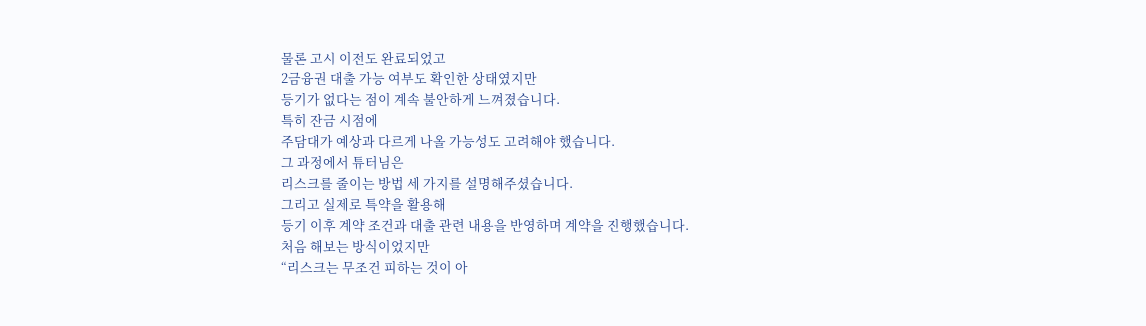물론 고시 이전도 완료되었고
2금융권 대출 가능 여부도 확인한 상태였지만
등기가 없다는 점이 계속 불안하게 느껴졌습니다.
특히 잔금 시점에
주담대가 예상과 다르게 나올 가능성도 고려해야 했습니다.
그 과정에서 튜터님은
리스크를 줄이는 방법 세 가지를 설명해주셨습니다.
그리고 실제로 특약을 활용해
등기 이후 계약 조건과 대출 관련 내용을 반영하며 계약을 진행했습니다.
처음 해보는 방식이었지만
“리스크는 무조건 피하는 것이 아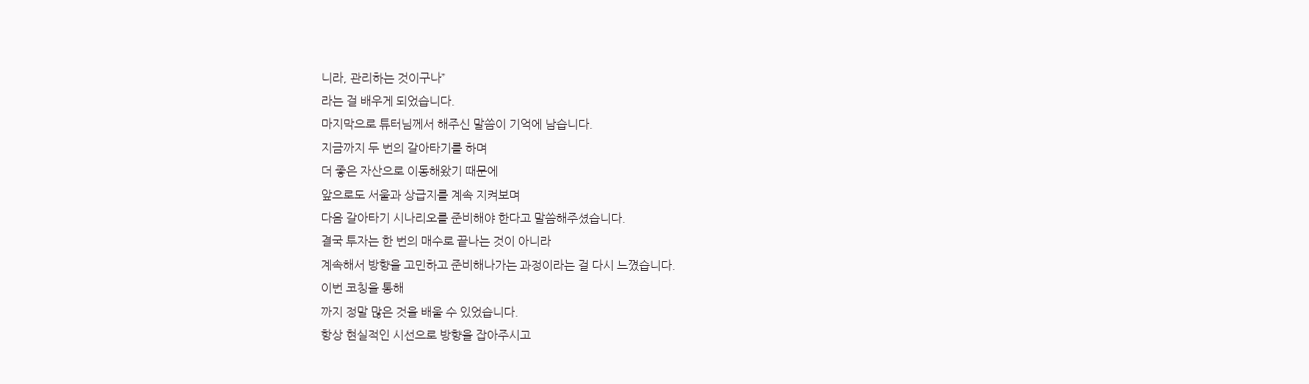니라, 관리하는 것이구나”
라는 걸 배우게 되었습니다.
마지막으로 튜터님께서 해주신 말씀이 기억에 남습니다.
지금까지 두 번의 갈아타기를 하며
더 좋은 자산으로 이동해왔기 때문에
앞으로도 서울과 상급지를 계속 지켜보며
다음 갈아타기 시나리오를 준비해야 한다고 말씀해주셨습니다.
결국 투자는 한 번의 매수로 끝나는 것이 아니라
계속해서 방향을 고민하고 준비해나가는 과정이라는 걸 다시 느꼈습니다.
이번 코칭을 통해
까지 정말 많은 것을 배울 수 있었습니다.
항상 현실적인 시선으로 방향을 잡아주시고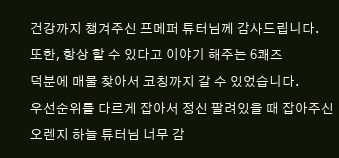건강까지 챙겨주신 프메퍼 튜터님께 감사드립니다.
또한, 항상 할 수 있다고 이야기 해주는 6쾌즈
덕분에 매물 찾아서 코칭까지 갈 수 있었습니다.
우선순위를 다르게 잡아서 정신 팔려있을 때 잡아주신
오렌지 하늘 튜터님 너무 감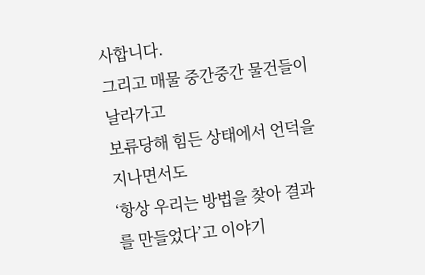사합니다.
그리고 매물 중간중간 물건들이 날라가고
보류당해 힘든 상태에서 언덕을 지나면서도
‘항상 우리는 방법을 찾아 결과를 만들었다’고 이야기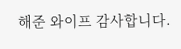해준 와이프 감사합니다.